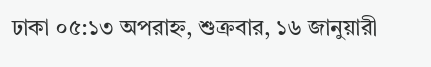ঢাকা ০৫:১৩ অপরাহ্ন, শুক্রবার, ১৬ জানুয়ারী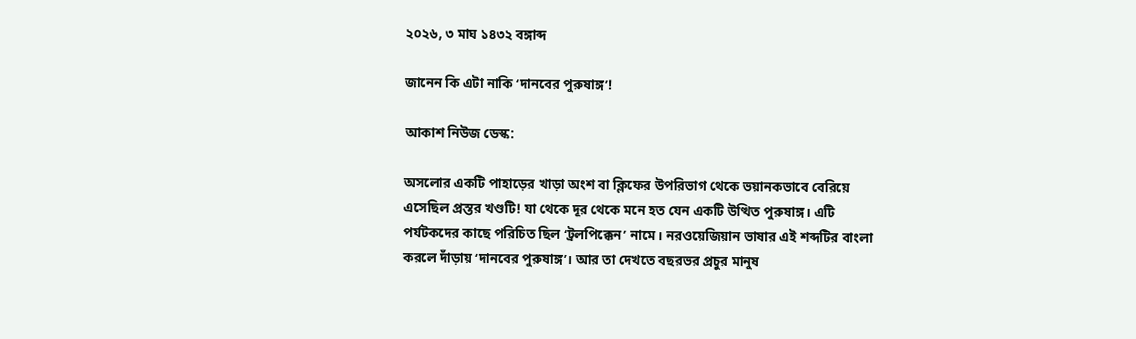২০২৬, ৩ মাঘ ১৪৩২ বঙ্গাব্দ

জানেন কি এটা নাকি ‘দানবের পুরুষাঙ্গ’!

আকাশ নিউজ ডেস্ক:

অসলোর একটি পাহাড়ের খাড়া অংশ বা ক্লিফের উপরিভাগ থেকে ভয়ানকভাবে বেরিয়ে এসেছিল প্রস্তর খণ্ডটি! যা থেকে দূর থেকে মনে হত যেন একটি উত্থিত পুরুষাঙ্গ। এটি পর্যটকদের কাছে পরিচিত ছিল ‘ট্রলপিক্কেন’ নামে। নরওয়েজিয়ান ভাষার এই শব্দটির বাংলা করলে দাঁড়ায় ‘দানবের পুরুষাঙ্গ’। আর তা দেখতে বছরভর প্রচুর মানুষ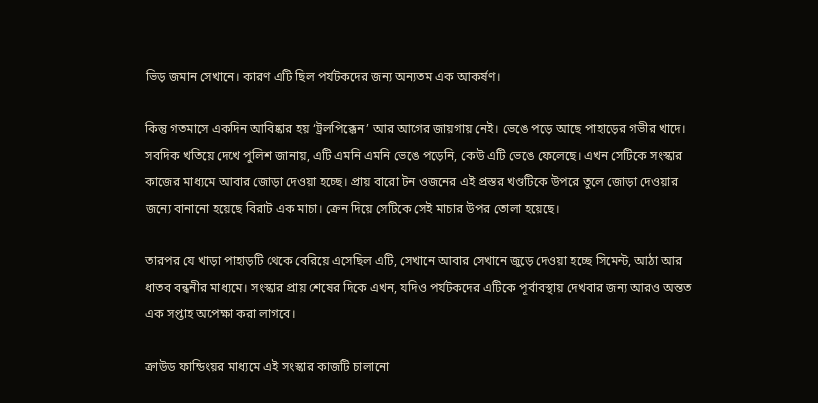ভিড় জমান সেখানে। কারণ এটি ছিল পর্যটকদের জন্য অন্যতম এক আকর্ষণ।

কিন্তু গতমাসে একদিন আবিষ্কার হয় ‘ট্রলপিক্কেন’ আর আগের জায়গায় নেই। ভেঙে পড়ে আছে পাহাড়ের গভীর খাদে। সবদিক খতিয়ে দেখে পুলিশ জানায়, এটি এমনি এমনি ভেঙে পড়েনি, কেউ এটি ভেঙে ফেলেছে। এখন সেটিকে সংস্কার কাজের মাধ্যমে আবার জোড়া দেওয়া হচ্ছে। প্রায় বারো টন ওজনের এই প্রস্তর খণ্ডটিকে উপরে তুলে জোড়া দেওয়ার জন্যে বানানো হয়েছে বিরাট এক মাচা। ক্রেন দিয়ে সেটিকে সেই মাচার উপর তোলা হয়েছে।

তারপর যে খাড়া পাহাড়টি থেকে বেরিয়ে এসেছিল এটি, সেখানে আবার সেখানে জুড়ে দেওয়া হচ্ছে সিমেন্ট, আঠা আর ধাতব বন্ধনীর মাধ্যমে। সংস্কার প্রায় শেষের দিকে এখন, যদিও পর্যটকদের এটিকে পূর্বাবস্থায় দেখবার জন্য আরও অন্তত এক সপ্তাহ অপেক্ষা করা লাগবে।

ক্রাউড ফান্ডিংয়র মাধ্যমে এই সংস্কার কাজটি চালানো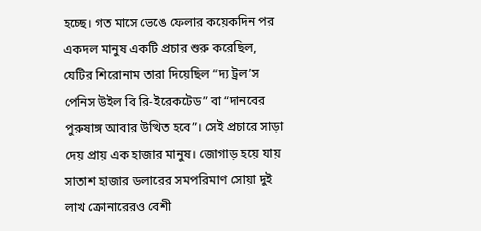হচ্ছে। গত মাসে ভেঙে ফেলার কয়েকদিন পর একদল মানুষ একটি প্রচার শুরু করেছিল, যেটির শিরোনাম তারা দিয়েছিল “দ্য ট্রল’স পেনিস উইল বি রি-ইরেকটেড” বা “দানবের পুরুষাঙ্গ আবার উত্থিত হবে”। সেই প্রচারে সাড়া দেয় প্রায় এক হাজার মানুষ। জোগাড় হয়ে যায় সাতাশ হাজার ডলারের সমপরিমাণ সোয়া দুই লাখ ক্রোনারেরও বেশী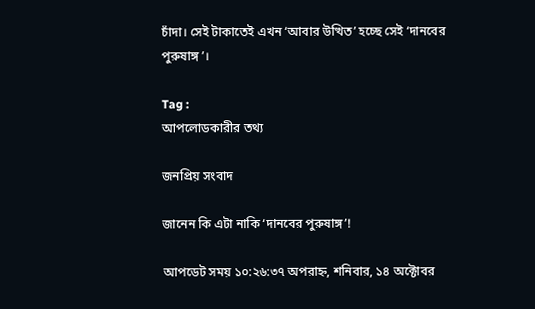চাঁদা। সেই টাকাতেই এখন ‘আবার উত্থিত’ হচ্ছে সেই ‘দানবের পুরুষাঙ্গ’।

Tag :
আপলোডকারীর তথ্য

জনপ্রিয় সংবাদ

জানেন কি এটা নাকি ‘দানবের পুরুষাঙ্গ’!

আপডেট সময় ১০:২৬:৩৭ অপরাহ্ন, শনিবার, ১৪ অক্টোবর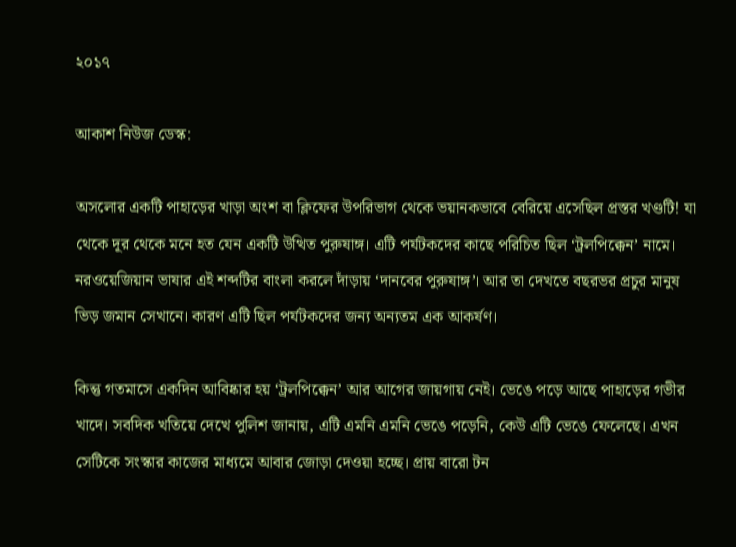২০১৭

আকাশ নিউজ ডেস্ক:

অসলোর একটি পাহাড়ের খাড়া অংশ বা ক্লিফের উপরিভাগ থেকে ভয়ানকভাবে বেরিয়ে এসেছিল প্রস্তর খণ্ডটি! যা থেকে দূর থেকে মনে হত যেন একটি উত্থিত পুরুষাঙ্গ। এটি পর্যটকদের কাছে পরিচিত ছিল ‘ট্রলপিক্কেন’ নামে। নরওয়েজিয়ান ভাষার এই শব্দটির বাংলা করলে দাঁড়ায় ‘দানবের পুরুষাঙ্গ’। আর তা দেখতে বছরভর প্রচুর মানুষ ভিড় জমান সেখানে। কারণ এটি ছিল পর্যটকদের জন্য অন্যতম এক আকর্ষণ।

কিন্তু গতমাসে একদিন আবিষ্কার হয় ‘ট্রলপিক্কেন’ আর আগের জায়গায় নেই। ভেঙে পড়ে আছে পাহাড়ের গভীর খাদে। সবদিক খতিয়ে দেখে পুলিশ জানায়, এটি এমনি এমনি ভেঙে পড়েনি, কেউ এটি ভেঙে ফেলেছে। এখন সেটিকে সংস্কার কাজের মাধ্যমে আবার জোড়া দেওয়া হচ্ছে। প্রায় বারো টন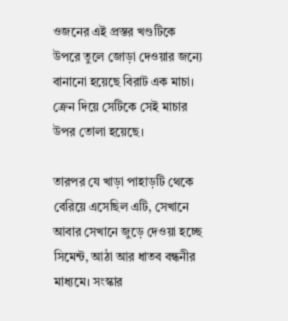ওজনের এই প্রস্তর খণ্ডটিকে উপরে তুলে জোড়া দেওয়ার জন্যে বানানো হয়েছে বিরাট এক মাচা। ক্রেন দিয়ে সেটিকে সেই মাচার উপর তোলা হয়েছে।

তারপর যে খাড়া পাহাড়টি থেকে বেরিয়ে এসেছিল এটি, সেখানে আবার সেখানে জুড়ে দেওয়া হচ্ছে সিমেন্ট, আঠা আর ধাতব বন্ধনীর মাধ্যমে। সংস্কার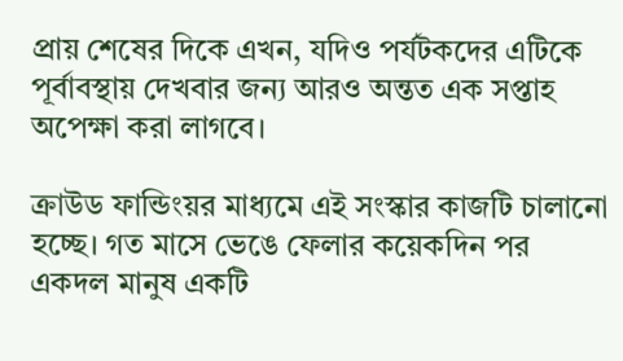প্রায় শেষের দিকে এখন, যদিও পর্যটকদের এটিকে পূর্বাবস্থায় দেখবার জন্য আরও অন্তত এক সপ্তাহ অপেক্ষা করা লাগবে।

ক্রাউড ফান্ডিংয়র মাধ্যমে এই সংস্কার কাজটি চালানো হচ্ছে। গত মাসে ভেঙে ফেলার কয়েকদিন পর একদল মানুষ একটি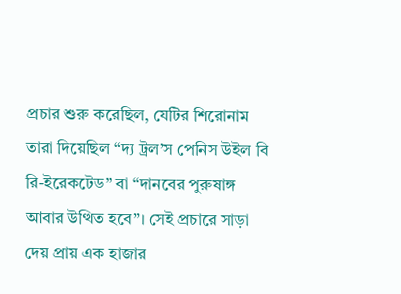প্রচার শুরু করেছিল, যেটির শিরোনাম তারা দিয়েছিল “দ্য ট্রল’স পেনিস উইল বি রি-ইরেকটেড” বা “দানবের পুরুষাঙ্গ আবার উত্থিত হবে”। সেই প্রচারে সাড়া দেয় প্রায় এক হাজার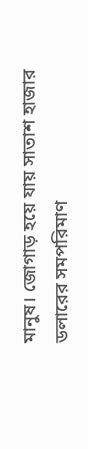মানুষ। জোগাড় হয়ে যায় সাতাশ হাজার ডলারের সমপরিমাণ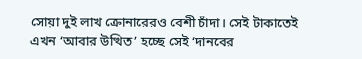সোয়া দুই লাখ ক্রোনারেরও বেশী চাঁদা। সেই টাকাতেই এখন ‘আবার উত্থিত’ হচ্ছে সেই ‘দানবের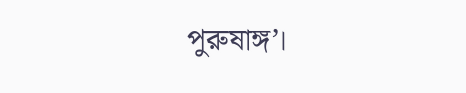পুরুষাঙ্গ’।